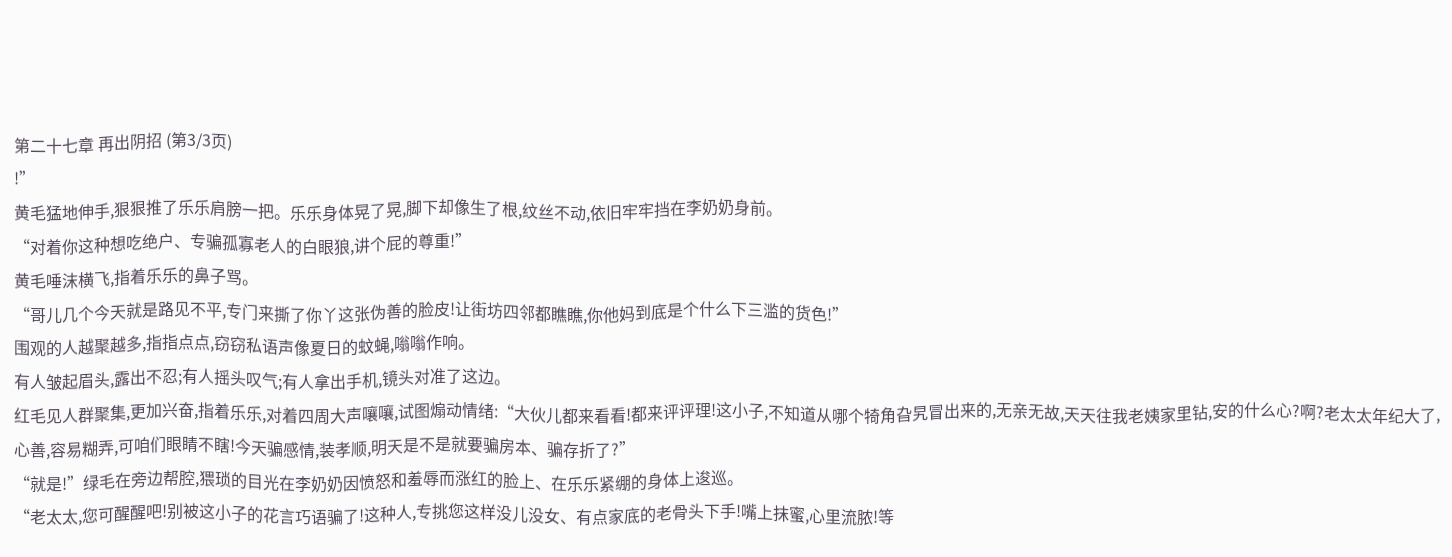第二十七章 再出阴招 (第3/3页)
!”
黄毛猛地伸手,狠狠推了乐乐肩膀一把。乐乐身体晃了晃,脚下却像生了根,纹丝不动,依旧牢牢挡在李奶奶身前。
“对着你这种想吃绝户、专骗孤寡老人的白眼狼,讲个屁的尊重!”
黄毛唾沫横飞,指着乐乐的鼻子骂。
“哥儿几个今天就是路见不平,专门来撕了你丫这张伪善的脸皮!让街坊四邻都瞧瞧,你他妈到底是个什么下三滥的货色!”
围观的人越聚越多,指指点点,窃窃私语声像夏日的蚊蝇,嗡嗡作响。
有人皱起眉头,露出不忍;有人摇头叹气;有人拿出手机,镜头对准了这边。
红毛见人群聚集,更加兴奋,指着乐乐,对着四周大声嚷嚷,试图煽动情绪:“大伙儿都来看看!都来评评理!这小子,不知道从哪个犄角旮旯冒出来的,无亲无故,天天往我老姨家里钻,安的什么心?啊?老太太年纪大了,心善,容易糊弄,可咱们眼睛不瞎!今天骗感情,装孝顺,明天是不是就要骗房本、骗存折了?”
“就是!”绿毛在旁边帮腔,猥琐的目光在李奶奶因愤怒和羞辱而涨红的脸上、在乐乐紧绷的身体上逡巡。
“老太太,您可醒醒吧!别被这小子的花言巧语骗了!这种人,专挑您这样没儿没女、有点家底的老骨头下手!嘴上抹蜜,心里流脓!等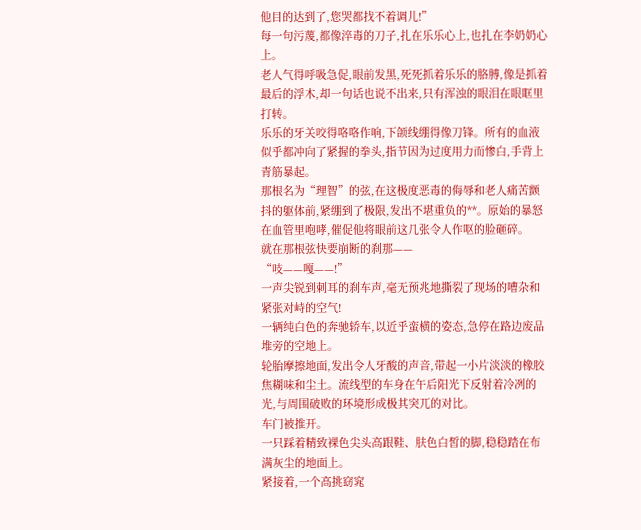他目的达到了,您哭都找不着调儿!”
每一句污蔑,都像淬毒的刀子,扎在乐乐心上,也扎在李奶奶心上。
老人气得呼吸急促,眼前发黑,死死抓着乐乐的胳膊,像是抓着最后的浮木,却一句话也说不出来,只有浑浊的眼泪在眼眶里打转。
乐乐的牙关咬得咯咯作响,下颌线绷得像刀锋。所有的血液似乎都冲向了紧握的拳头,指节因为过度用力而惨白,手背上青筋暴起。
那根名为“理智”的弦,在这极度恶毒的侮辱和老人痛苦颤抖的躯体前,紧绷到了极限,发出不堪重负的**。原始的暴怒在血管里咆哮,催促他将眼前这几张令人作呕的脸砸碎。
就在那根弦快要崩断的刹那——
“吱——嘎——!”
一声尖锐到刺耳的刹车声,毫无预兆地撕裂了现场的嘈杂和紧张对峙的空气!
一辆纯白色的奔驰轿车,以近乎蛮横的姿态,急停在路边废品堆旁的空地上。
轮胎摩擦地面,发出令人牙酸的声音,带起一小片淡淡的橡胶焦糊味和尘土。流线型的车身在午后阳光下反射着冷冽的光,与周围破败的环境形成极其突兀的对比。
车门被推开。
一只踩着精致裸色尖头高跟鞋、肤色白皙的脚,稳稳踏在布满灰尘的地面上。
紧接着,一个高挑窈窕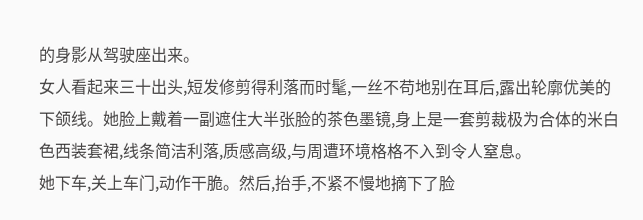的身影从驾驶座出来。
女人看起来三十出头,短发修剪得利落而时髦,一丝不苟地别在耳后,露出轮廓优美的下颌线。她脸上戴着一副遮住大半张脸的茶色墨镜,身上是一套剪裁极为合体的米白色西装套裙,线条简洁利落,质感高级,与周遭环境格格不入到令人窒息。
她下车,关上车门,动作干脆。然后,抬手,不紧不慢地摘下了脸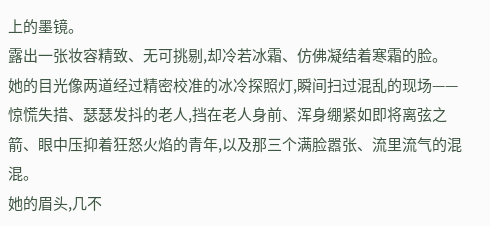上的墨镜。
露出一张妆容精致、无可挑剔,却冷若冰霜、仿佛凝结着寒霜的脸。
她的目光像两道经过精密校准的冰冷探照灯,瞬间扫过混乱的现场——惊慌失措、瑟瑟发抖的老人,挡在老人身前、浑身绷紧如即将离弦之箭、眼中压抑着狂怒火焰的青年,以及那三个满脸嚣张、流里流气的混混。
她的眉头,几不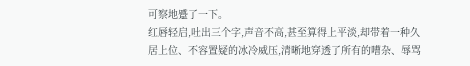可察地蹙了一下。
红唇轻启,吐出三个字,声音不高,甚至算得上平淡,却带着一种久居上位、不容置疑的冰冷威压,清晰地穿透了所有的嘈杂、辱骂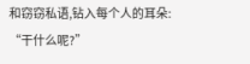和窃窃私语,钻入每个人的耳朵:
“干什么呢?”